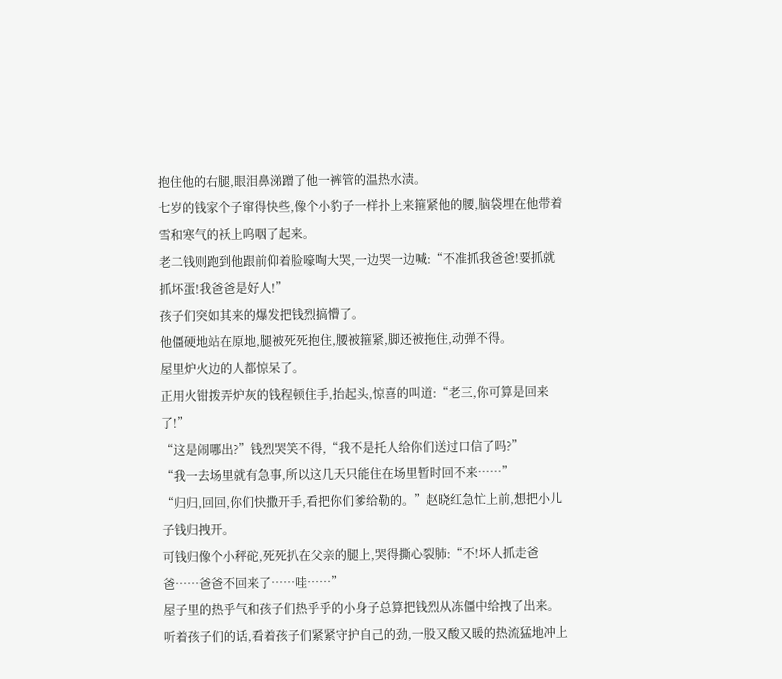抱住他的右腿,眼泪鼻涕蹭了他一裤管的温热水渍。
七岁的钱家个子窜得快些,像个小豹子一样扑上来箍紧他的腰,脑袋埋在他带着雪和寒气的袄上呜咽了起来。
老二钱则跑到他跟前仰着脸嚎啕大哭,一边哭一边喊:“不准抓我爸爸!要抓就抓坏蛋!我爸爸是好人!”
孩子们突如其来的爆发把钱烈搞懵了。
他僵硬地站在原地,腿被死死抱住,腰被箍紧,脚还被拖住,动弹不得。
屋里炉火边的人都惊呆了。
正用火钳拨弄炉灰的钱程顿住手,抬起头,惊喜的叫道:“老三,你可算是回来了!”
“这是闹哪出?”钱烈哭笑不得,“我不是托人给你们送过口信了吗?”
“我一去场里就有急事,所以这几天只能住在场里暂时回不来……”
“归归,回回,你们快撒开手,看把你们爹给勒的。”赵晓红急忙上前,想把小儿子钱归拽开。
可钱归像个小秤砣,死死扒在父亲的腿上,哭得撕心裂肺:“不!坏人抓走爸爸……爸爸不回来了……哇……”
屋子里的热乎气和孩子们热乎乎的小身子总算把钱烈从冻僵中给拽了出来。
听着孩子们的话,看着孩子们紧紧守护自己的劲,一股又酸又暖的热流猛地冲上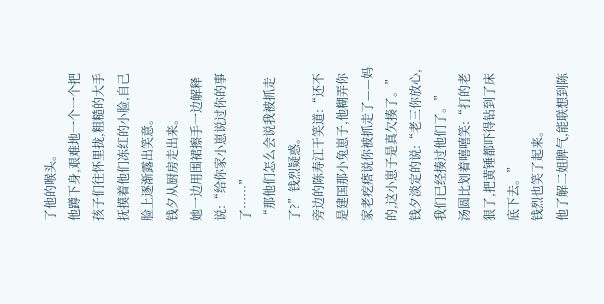了他的喉头。
他蹲下身,艰难地一个一个把孩子们往怀里拢,粗糙的大手抚摸着他们冻红的小脸,自己脸上逐渐露出笑意。
钱夕从厨房走出来。
她一边用围裙擦手一边解释说:“给你家小崽说过你的事了……”
“那他们怎么会说我被抓走了?”钱烈疑惑。
旁边的陈寿江干笑道:“还不是建国那小兔崽子,他糊弄你家老疙瘩说你被抓走了——妈的,这小崽子是真欠揍了。”
钱夕淡定的说:“老三你放心,我们已经揍过他们了。”
汤圆比划着嘻嘻笑:“打的老狠了,把黄锤都吓得钻到了床底下去。”
钱烈也笑了起来。
他了解二姐脾气,能联想到陈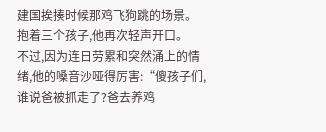建国挨揍时候那鸡飞狗跳的场景。
抱着三个孩子,他再次轻声开口。
不过,因为连日劳累和突然涌上的情绪,他的嗓音沙哑得厉害:“傻孩子们,谁说爸被抓走了?爸去养鸡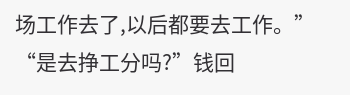场工作去了,以后都要去工作。”
“是去挣工分吗?”钱回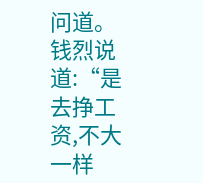问道。
钱烈说道:“是去挣工资,不大一样